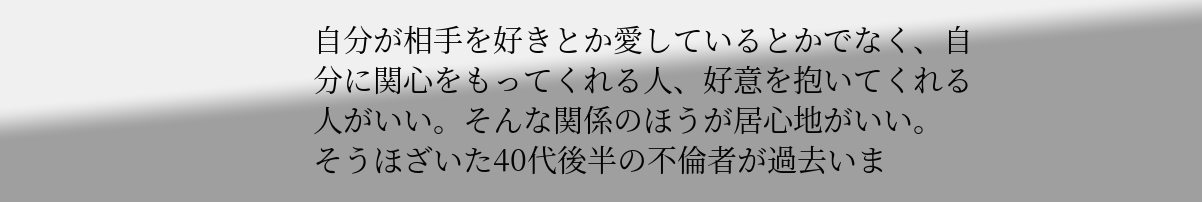自分が相手を好きとか愛しているとかでなく、自分に関心をもってくれる人、好意を抱いてくれる人がいい。そんな関係のほうが居心地がいい。
そうほざいた40代後半の不倫者が過去いま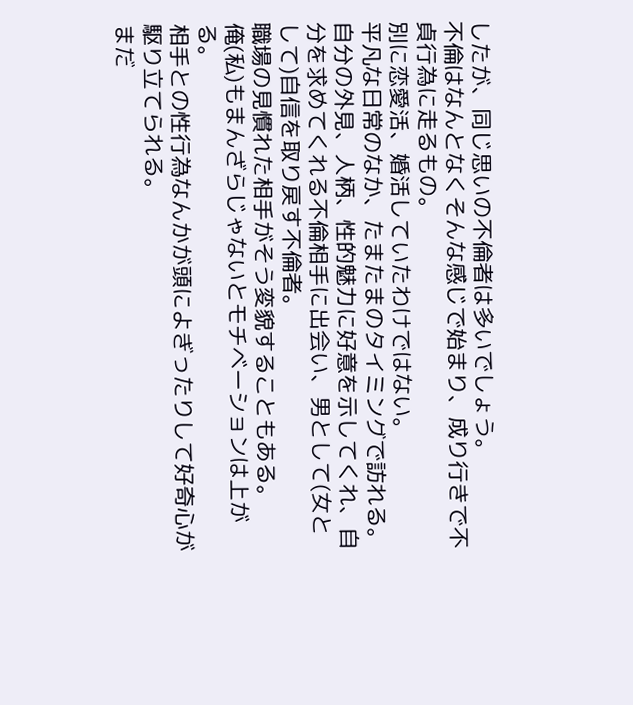したが、同じ思いの不倫者は多いでしょう。
不倫はなんとなくそんな感じで始まり、成り行きで不貞行為に走るもの。
別に恋愛活、婚活していたわけではない。
平凡な日常のなか、たまたまのタイミングで訪れる。
自分の外見、人柄、性的魅力に好意を示してくれ、自分を求めてくれる不倫相手に出会い、男として(女として)自信を取り戻す不倫者。
職場の見慣れた相手がそう変貌することもある。
俺(私)もまんざらじゃないとモチベーションは上がる。
相手との性行為なんかが頭によぎったりして好奇心が駆り立てられる。
まだ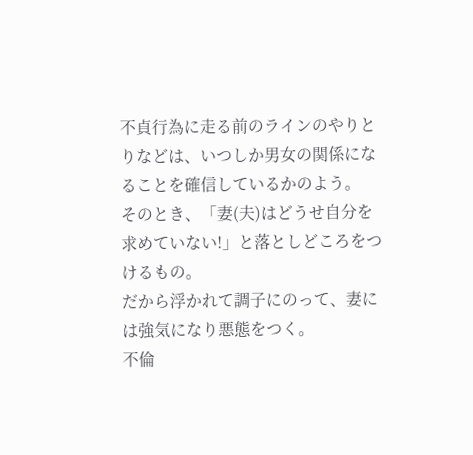不貞行為に走る前のラインのやりとりなどは、いつしか男女の関係になることを確信しているかのよう。
そのとき、「妻(夫)はどうせ自分を求めていない!」と落としどころをつけるもの。
だから浮かれて調子にのって、妻には強気になり悪態をつく。
不倫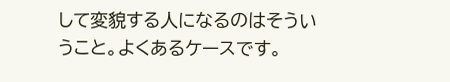して変貌する人になるのはそういうこと。よくあるケースです。